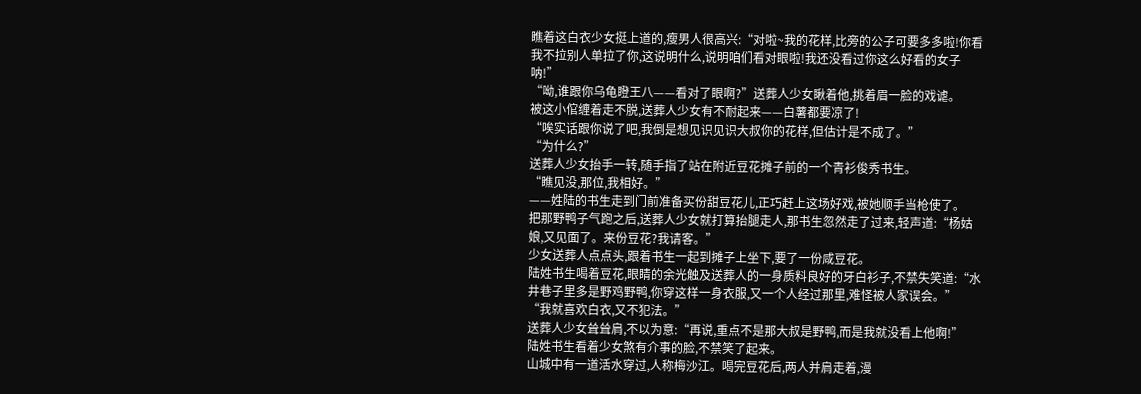瞧着这白衣少女挺上道的,瘦男人很高兴:“对啦~我的花样,比旁的公子可要多多啦!你看我不拉别人单拉了你,这说明什么,说明咱们看对眼啦!我还没看过你这么好看的女子呐!”
“呦,谁跟你乌龟瞪王八——看对了眼啊?”送葬人少女瞅着他,挑着眉一脸的戏谑。
被这小倌缠着走不脱,送葬人少女有不耐起来——白薯都要凉了!
“唉实话跟你说了吧,我倒是想见识见识大叔你的花样,但估计是不成了。”
“为什么?”
送葬人少女抬手一转,随手指了站在附近豆花摊子前的一个青衫俊秀书生。
“瞧见没,那位,我相好。”
——姓陆的书生走到门前准备买份甜豆花儿,正巧赶上这场好戏,被她顺手当枪使了。
把那野鸭子气跑之后,送葬人少女就打算抬腿走人,那书生忽然走了过来,轻声道:“杨姑娘,又见面了。来份豆花?我请客。”
少女送葬人点点头,跟着书生一起到摊子上坐下,要了一份咸豆花。
陆姓书生喝着豆花,眼睛的余光触及送葬人的一身质料良好的牙白衫子,不禁失笑道:“水井巷子里多是野鸡野鸭,你穿这样一身衣服,又一个人经过那里,难怪被人家误会。”
“我就喜欢白衣,又不犯法。”
送葬人少女耸耸肩,不以为意:“再说,重点不是那大叔是野鸭,而是我就没看上他啊!”
陆姓书生看着少女煞有介事的脸,不禁笑了起来。
山城中有一道活水穿过,人称梅沙江。喝完豆花后,两人并肩走着,漫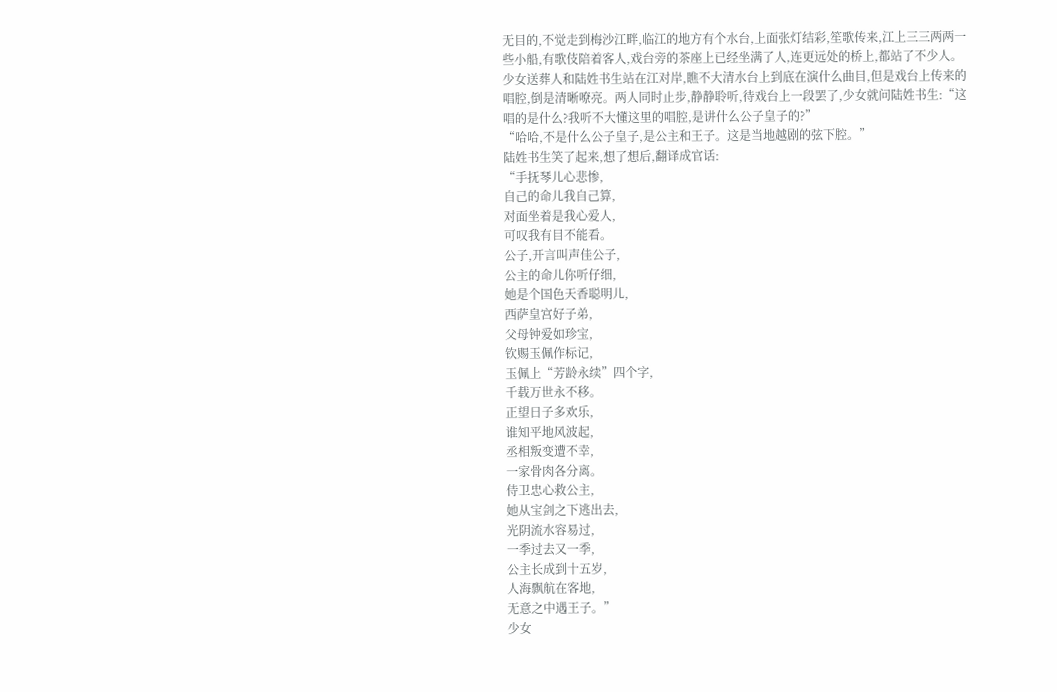无目的,不觉走到梅沙江畔,临江的地方有个水台,上面张灯结彩,笙歌传来,江上三三两两一些小船,有歌伎陪着客人,戏台旁的茶座上已经坐满了人,连更远处的桥上,都站了不少人。
少女送葬人和陆姓书生站在江对岸,瞧不大清水台上到底在演什么曲目,但是戏台上传来的唱腔,倒是清晰嘹亮。两人同时止步,静静聆听,待戏台上一段罢了,少女就问陆姓书生:“这唱的是什么?我听不大懂这里的唱腔,是讲什么公子皇子的?”
“哈哈,不是什么公子皇子,是公主和王子。这是当地越剧的弦下腔。”
陆姓书生笑了起来,想了想后,翻译成官话:
“手抚琴儿心悲惨,
自己的命儿我自己算,
对面坐着是我心爱人,
可叹我有目不能看。
公子,开言叫声佳公子,
公主的命儿你听仔细,
她是个国色天香聪明儿,
西萨皇宫好子弟,
父母钟爱如珍宝,
钦赐玉佩作标记,
玉佩上“芳龄永续”四个字,
千载万世永不移。
正望日子多欢乐,
谁知平地风波起,
丞相叛变遭不幸,
一家骨肉各分离。
侍卫忠心救公主,
她从宝剑之下逃出去,
光阴流水容易过,
一季过去又一季,
公主长成到十五岁,
人海飘航在客地,
无意之中遇王子。”
少女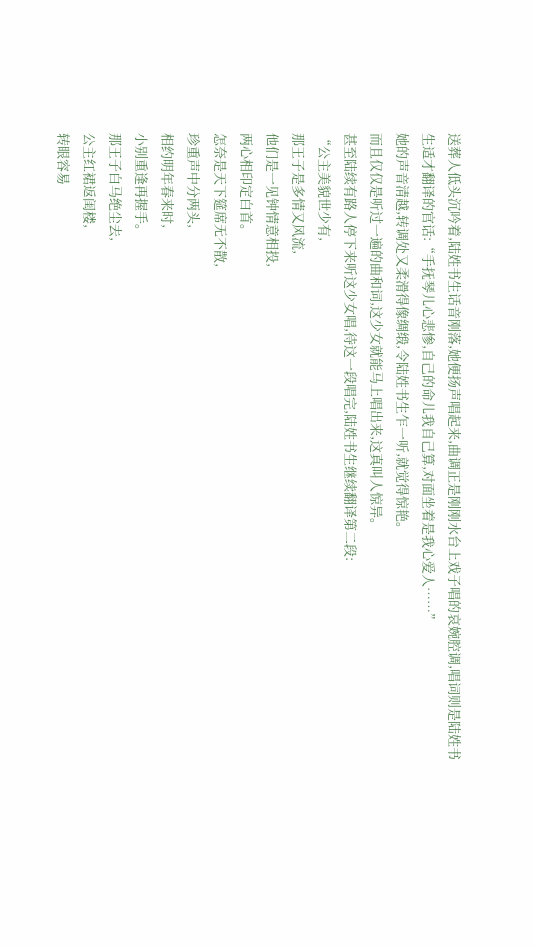送葬人低头沉吟着,陆姓书生话音刚落,她便扬声唱起来,曲调正是刚刚水台上戏子唱的哀婉腔调,唱词则是陆姓书生适才翻译的官话:“手抚琴儿心悲惨,自己的命儿我自己算,对面坐着是我心爱人……”
她的声音清越,转调处又柔滑得像绸缎,令陆姓书生乍一听,就觉得惊艳。
而且仅仅是听过一遍的曲和词,这少女就能马上唱出来,这真叫人惊异。
甚至陆续有路人停下来听这少女唱,待这一段唱完,陆姓书生继续翻译第二段:
“公主美貌世少有,
那王子是多情又风流,
他们是一见钟情意相投,
两心相印定白首。
怎奈是天下筵席无不散,
珍重声中分两头,
相约明年春来时,
小别重逢再握手。
那王子白马绝尘去,
公主红裙返闺楼,
转眼容易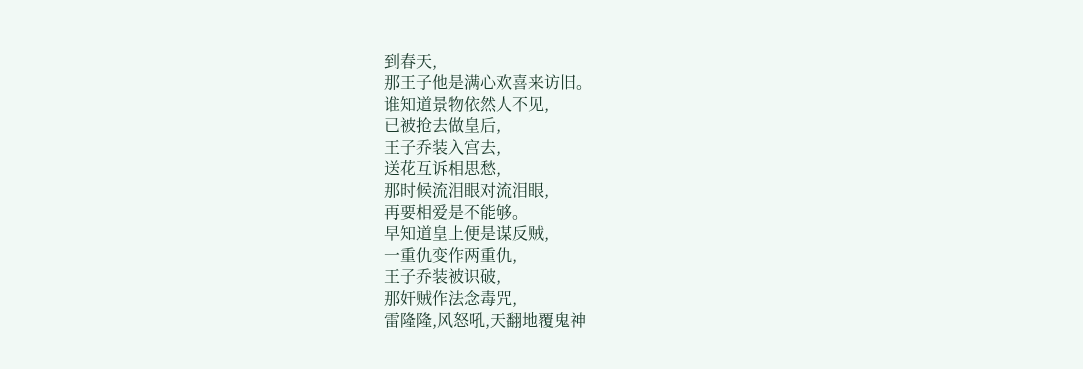到春天,
那王子他是满心欢喜来访旧。
谁知道景物依然人不见,
已被抢去做皇后,
王子乔装入宫去,
送花互诉相思愁,
那时候流泪眼对流泪眼,
再要相爱是不能够。
早知道皇上便是谋反贼,
一重仇变作两重仇,
王子乔装被识破,
那奸贼作法念毒咒,
雷隆隆,风怒吼,天翻地覆鬼神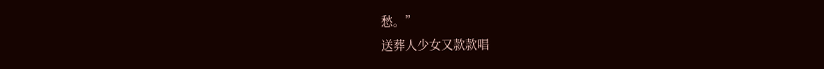愁。”
送葬人少女又款款唱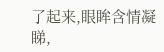了起来,眼眸含情凝睇,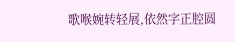歌喉婉转轻展,依然字正腔圆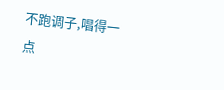不跑调子,唱得一点